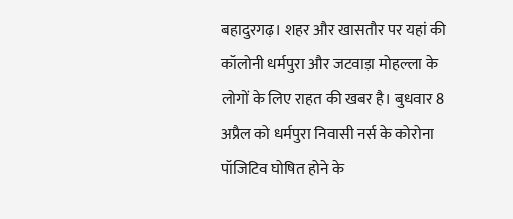बहादुरगढ़। शहर और खासतौर पर यहां की कॉलोनी धर्मपुरा और जटवाड़ा मोहल्ला के लोगों के लिए राहत की खबर है। बुधवार 8 अप्रैल को धर्मपुरा निवासी नर्स के कोरोना पॉजिटिव घोषित होने के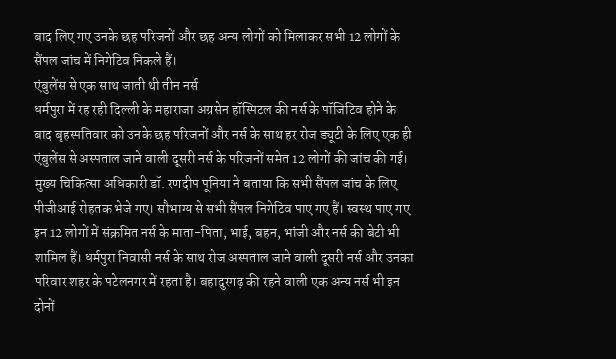बाद लिए गए उनके छह परिजनों और छह अन्य लोगों को मिलाकर सभी 12 लोगों के सैंपल जांच में निगेटिव निकले हैं।
एंबुलेंस से एक साथ जाती थी तीन नर्स
धर्मपुरा में रह रही दिल्ली के महाराजा अग्रसेन हॉस्पिटल की नर्स के पॉजिटिव होने के बाद बृहस्पतिवार को उनके छह परिजनों और नर्स के साथ हर रोज ड्यूटी के लिए एक ही एंबुलेंस से अस्पताल जाने वाली दूसरी नर्स के परिजनों समेत 12 लोगों की जांच की गई।
मुख्य चिकित्सा अधिकारी डॉ. रणदीप पूनिया ने बताया कि सभी सैंपल जांच के लिए पीजीआई रोहतक भेजे गए। सौभाग्य से सभी सैंपल निगेटिव पाए गए हैं। स्वस्थ पाए गए इन 12 लोगों में संक्रमित नर्स के माता-पिता, भाई, बहन, भांजी और नर्स की बेटी भी शामिल हैं। धर्मपुरा निवासी नर्स के साथ रोज अस्पताल जाने वाली दूसरी नर्स और उनका परिवार शहर के पटेलनगर में रहता है। बहादुरगढ़ की रहने वाली एक अन्य नर्स भी इन दोनों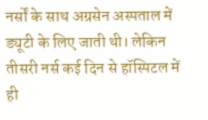नर्सों के साथ अग्रसेन अस्पताल में ड्यूटी के लिए जाती थी। लेकिन तीसरी नर्स कई दिन से हॉस्पिटल में ही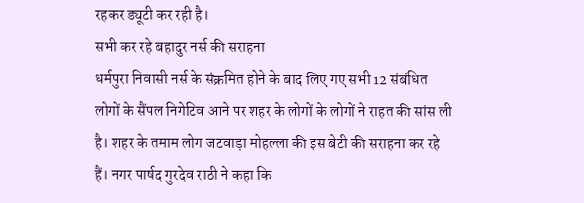रहकर ड्यूटी कर रही है।
सभी कर रहे बहादुर नर्स की सराहना
धर्मपुरा निवासी नर्स के संक्रमित होने के बाद लिए गए सभी 12 संबंधित लोगों के सैंपल निगेटिव आने पर शहर के लोगों के लोगों ने राहत की सांस ली है। शहर के तमाम लोग जटवाड़ा मोहल्ला की इस बेटी की सराहना कर रहे हैं। नगर पार्षद गुरदेव राठी ने कहा कि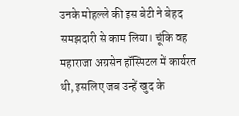उनके मोहल्ले की इस बेटी ने बेहद समझदारी से काम लिया। चूंकि वह महाराजा अग्रसेन हॉस्पिटल में कार्यरत थी, इसलिए जब उन्हें खुद के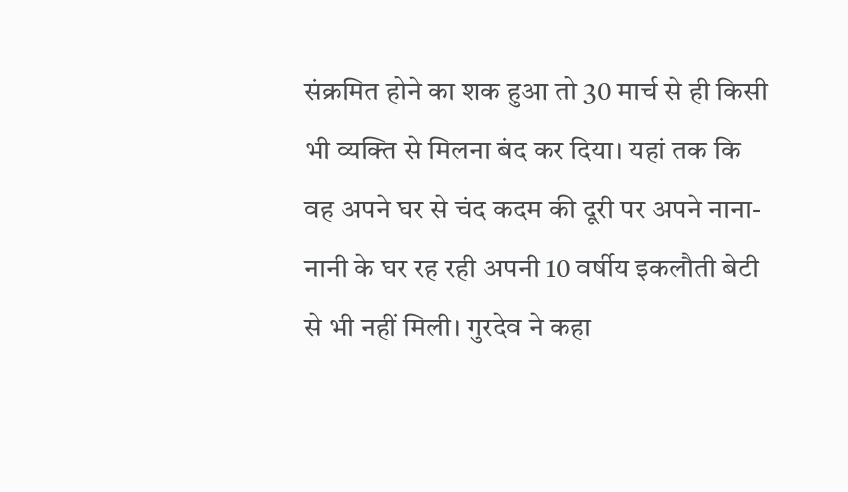संक्रमित होने का शक हुआ तो 30 मार्च से ही किसी भी व्यक्ति से मिलना बंद कर दिया। यहां तक कि वह अपने घर से चंद कदम की दूरी पर अपने नाना-नानी के घर रह रही अपनी 10 वर्षीय इकलौती बेटी से भी नहीं मिली। गुरदेव ने कहा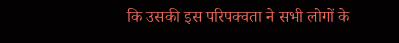कि उसकी इस परिपक्वता ने सभी लोगों के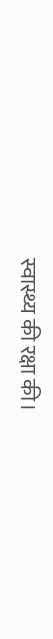स्वास्थ्य की रक्षा की।